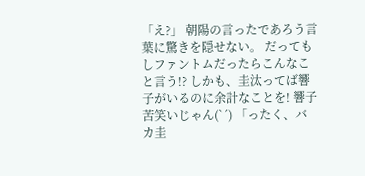「え?」 朝陽の言ったであろう言葉に驚きを隠せない。 だってもしファントムだったらこんなこと言う!? しかも、圭汰ってば響子がいるのに余計なことを! 響子苦笑いじゃん(`´) 「ったく、バカ圭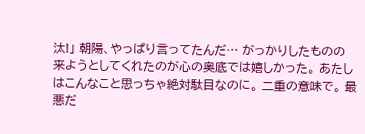汰!」 朝陽、やっぱり言ってたんだ… がっかりしたものの 来ようとしてくれたのが心の奥底では嬉しかった。 あたしはこんなこと思っちゃ絶対駄目なのに。 二重の意味で。 最悪だ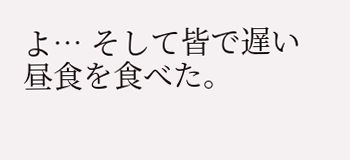よ… そして皆で遅い昼食を食べた。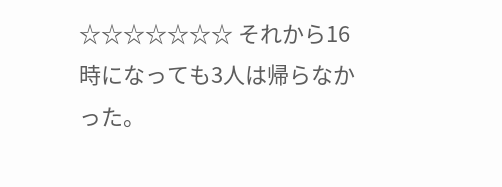☆☆☆☆☆☆☆ それから16時になっても3人は帰らなかった。